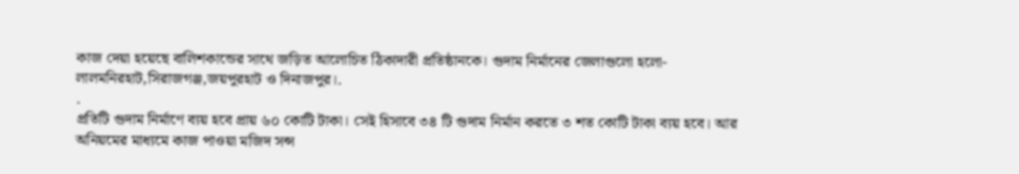কাজ দেয়া হয়েছে বালিশকান্ডের সাথে জড়িত আলোচিত ঠিকাদারী প্রতিষ্ঠানকে। গুদাম নির্মানের জেলাগুলো হলো-লালমনিরহাট,সিরাজগঞ্জ,জয়পুরহাট ও দিনাজপুর।.
.
প্রতিটি গুদাম নির্মাণে ব্যয় হবে প্রায় ৬০ কোটি টাকা। সেই হিসাবে ৩৪ টি গুদাম নির্মান করতে ৩ শত কোটি টাকা ব্যয় হবে। আর অনিয়মের মাধ্যমে কাজ পাওয়া মজিদ সন্স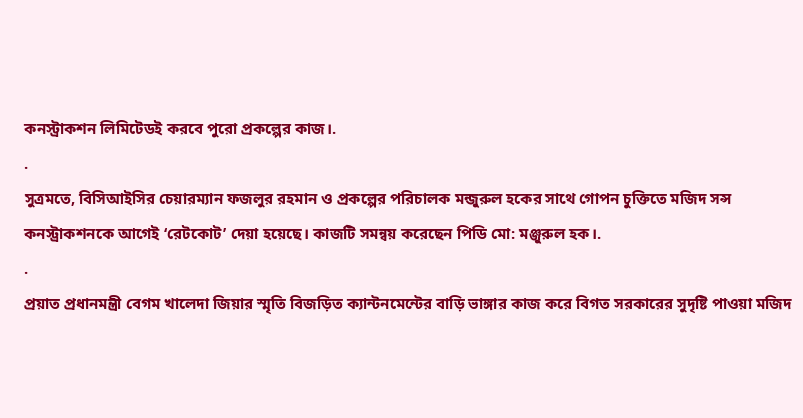কনস্ট্রাকশন লিমিটেডই করবে পুরো প্রকল্পের কাজ।.
.
সুত্রমতে, বিসিআইসির চেয়ারম্যান ফজলুর রহমান ও প্রকল্পের পরিচালক মন্জুরুল হকের সাথে গোপন চুক্তিতে মজিদ সন্স কনস্ট্রাকশনকে আগেই ‘রেটকোট’ দেয়া হয়েছে। কাজটি সমন্বয় করেছেন পিডি মো: মঞ্জুরুল হক।.
.
প্রয়াত প্রধানমন্ত্রী বেগম খালেদা জিয়ার স্মৃতি বিজড়িত ক্যান্টনমেন্টের বাড়ি ভাঙ্গার কাজ করে বিগত সরকারের সুদৃষ্টি পাওয়া মজিদ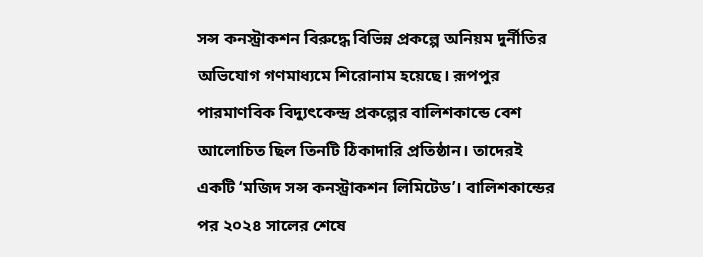সন্স কনস্ট্রাকশন বিরুদ্ধে বিভিন্ন প্রকল্পে অনিয়ম দুর্নীতির অভিযোগ গণমাধ্যমে শিরোনাম হয়েছে। রূপপুর পারমাণবিক বিদ্যুৎকেন্দ্র প্রকল্পের বালিশকান্ডে বেশ আলোচিত ছিল তিনটি ঠিকাদারি প্রতিষ্ঠান। তাদেরই একটি ‘মজিদ সন্স কনস্ট্রাকশন লিমিটেড’। বালিশকান্ডের পর ২০২৪ সালের শেষে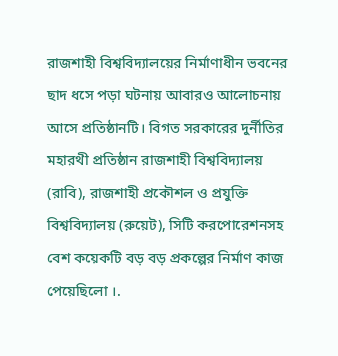রাজশাহী বিশ্ববিদ্যালয়ের নির্মাণাধীন ভবনের ছাদ ধসে পড়া ঘটনায় আবারও আলোচনায় আসে প্রতিষ্ঠানটি। বিগত সরকারের দুর্নীতির মহারথী প্রতিষ্ঠান রাজশাহী বিশ্ববিদ্যালয় (রাবি), রাজশাহী প্রকৌশল ও প্রযুক্তি বিশ্ববিদ্যালয় (রুয়েট), সিটি করপোরেশনসহ বেশ কয়েকটি বড় বড় প্রকল্পের নির্মাণ কাজ পেয়েছিলো ।.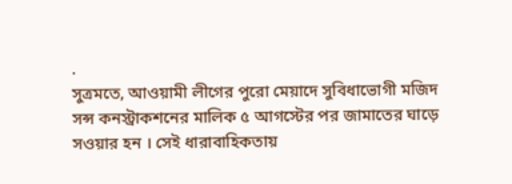.
সুত্রমতে, আওয়ামী লীগের পুরো মেয়াদে সুবিধাভোগী মজিদ সন্স কনস্ট্রাকশনের মালিক ৫ আগস্টের পর জামাতের ঘাড়ে সওয়ার হন । সেই ধারাবাহিকতায়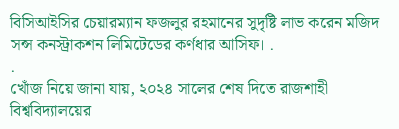বিসিআইসির চেয়ারম্যান ফজলুর রহমানের সুদৃষ্টি লাভ করেন মজিদ সন্স কনস্ট্রাকশন লিমিটেডের কর্ণধার আসিফ। .
.
খোঁজ নিয়ে জানা যায়, ২০২৪ সালের শেষ দিতে রাজশাহী বিশ্ববিদ্যালয়ের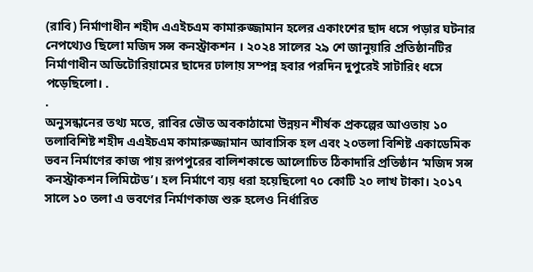(রাবি) নির্মাণাধীন শহীদ এএইচএম কামারুজ্জামান হলের একাংশের ছাদ ধসে পড়ার ঘটনার নেপথ্যেও ছিলো মজিদ সন্স কনস্ট্রাকশন । ২০২৪ সালের ২৯ শে জানুয়ারি প্রতিষ্ঠানটির নির্মাণাধীন অডিটোরিয়ামের ছাদের ঢালায় সম্পন্ন হবার পরদিন দুপুরেই সাটারিং ধসে পড়েছিলো। .
.
অনুসন্ধানের তথ্য মতে, রাবির ভৌত অবকাঠামো উন্নয়ন শীর্ষক প্রকল্পের আওতায় ১০ তলাবিশিষ্ট শহীদ এএইচএম কামারুজ্জামান আবাসিক হল এবং ২০তলা বিশিষ্ট একাডেমিক ভবন নির্মাণের কাজ পায় রূপপুরের বালিশকান্ডে আলোচিত ঠিকাদারি প্রতিষ্ঠান ‘মজিদ সন্স কনস্ট্রাকশন লিমিটেড’। হল নির্মাণে ব্যয় ধরা হয়েছিলো ৭০ কোটি ২০ লাখ টাকা। ২০১৭ সালে ১০ তলা এ ভবণের নির্মাণকাজ শুরু হলেও নির্ধারিত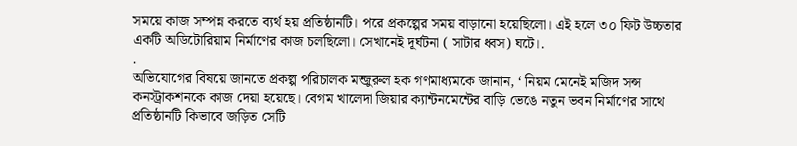সময়ে কাজ সম্পন্ন করতে ব্যর্থ হয় প্রতিষ্ঠানটি। পরে প্রকল্পের সময় বাড়ানো হয়েছিলো। এই হলে ৩০ ফিট উচ্চতার একটি অডিটোরিয়াম নির্মাণের কাজ চলছিলো। সেখানেই দূর্ঘটনা ( সাটার ধ্বস) ঘটে।.
.
অভিযোগের বিষয়ে জানতে প্রকল্প পরিচালক মন্জুরুল হক গণমাধ্যমকে জানান, ‘ নিয়ম মেনেই মজিদ সন্স কনস্ট্রাকশনকে কাজ দেয়া হয়েছে। বেগম খালেদা জিয়ার ক্যান্টনমেন্টের বাড়ি ভেঙে নতুন ভবন নির্মাণের সাথে প্রতিষ্ঠানটি কিভাবে জড়িত সেটি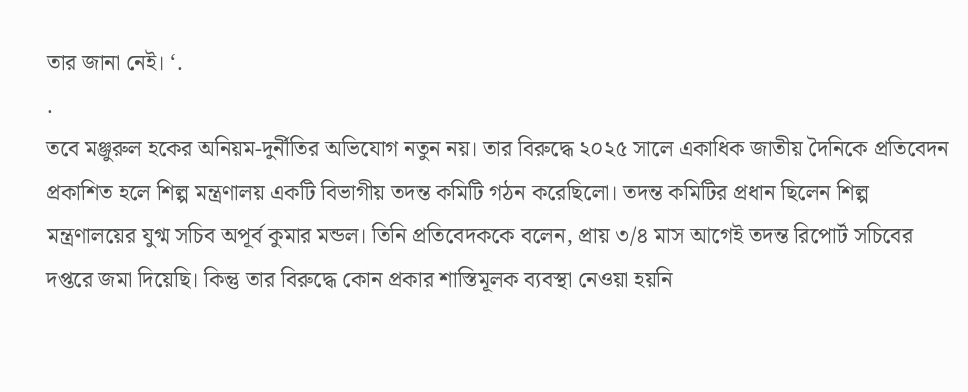তার জানা নেই। ‘.
.
তবে মঞ্জুরুল হকের অনিয়ম-দুর্নীতির অভিযোগ নতুন নয়। তার বিরুদ্ধে ২০২৫ সালে একাধিক জাতীয় দৈনিকে প্রতিবেদন প্রকাশিত হলে শিল্প মন্ত্রণালয় একটি বিভাগীয় তদন্ত কমিটি গঠন করেছিলো। তদন্ত কমিটির প্রধান ছিলেন শিল্প মন্ত্রণালয়ের যুগ্ম সচিব অপূর্ব কুমার মন্ডল। তিনি প্রতিবেদককে বলেন, প্রায় ৩/৪ মাস আগেই তদন্ত রিপোর্ট সচিবের দপ্তরে জমা দিয়েছি। কিন্তু তার বিরুদ্ধে কোন প্রকার শাস্তিমূলক ব্যবস্থা নেওয়া হয়নি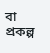বা প্রকল্প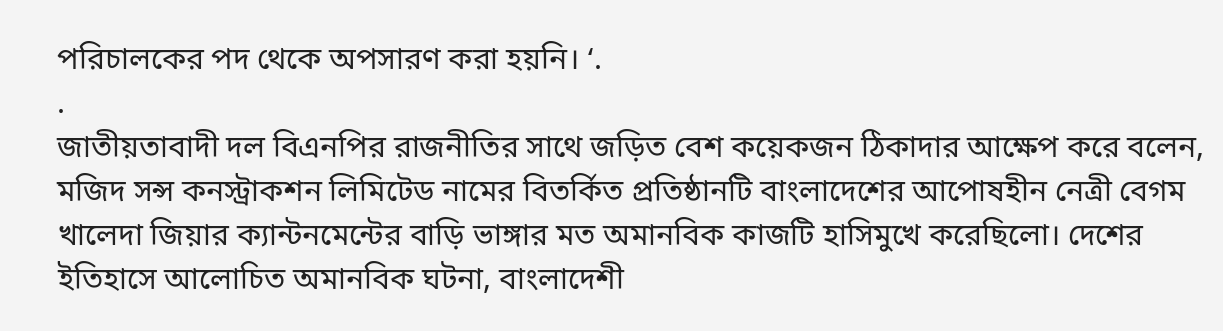পরিচালকের পদ থেকে অপসারণ করা হয়নি। ‘.
.
জাতীয়তাবাদী দল বিএনপির রাজনীতির সাথে জড়িত বেশ কয়েকজন ঠিকাদার আক্ষেপ করে বলেন, মজিদ সন্স কনস্ট্রাকশন লিমিটেড নামের বিতর্কিত প্রতিষ্ঠানটি বাংলাদেশের আপোষহীন নেত্রী বেগম খালেদা জিয়ার ক্যান্টনমেন্টের বাড়ি ভাঙ্গার মত অমানবিক কাজটি হাসিমুখে করেছিলো। দেশের ইতিহাসে আলোচিত অমানবিক ঘটনা, বাংলাদেশী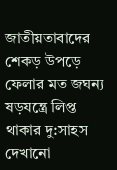জাতীয়তাবাদের শেকড় উপড়ে ফেলার মত জঘন্য ষড়যন্ত্রে লিপ্ত থাকার দু:সাহস দেখানো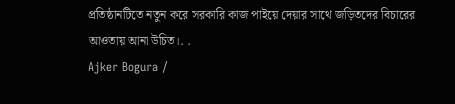প্রতিষ্ঠানটিতে নতুন করে সরকারি কাজ পাইয়ে দেয়ার সাথে জড়িতদের বিচারের আওতায় আনা উচিত।. .
Ajker Bogura /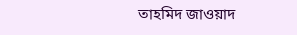তাহমিদ জাওয়াদ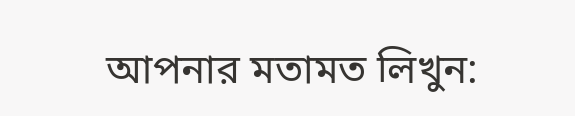আপনার মতামত লিখুন: